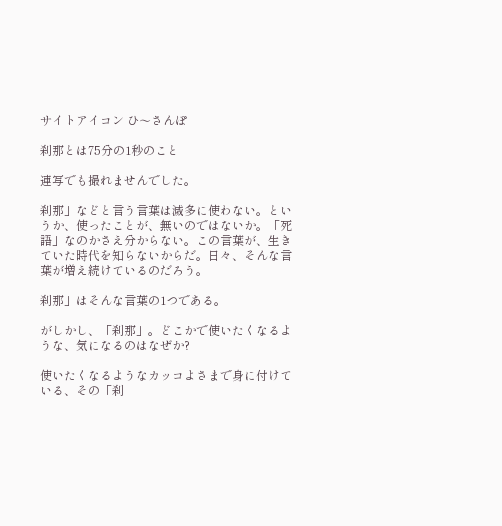サイトアイコン ひ〜さんぽ

刹那とは75分の1秒のこと

連写でも撮れませんでした。

刹那」などと言う言葉は滅多に使わない。というか、使ったことが、無いのではないか。「死語」なのかさえ分からない。この言葉が、生きていた時代を知らないからだ。日々、そんな言葉が増え続けているのだろう。

刹那」はそんな言葉の1つである。

がしかし、「刹那」。どこかで使いたくなるような、気になるのはなぜか?

使いたくなるようなカッコよさまで身に付けている、その「刹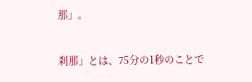那」。

刹那」とは、75分の1秒のことで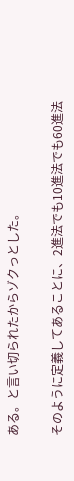ある。と言い切られたからゾクっとした。

そのように定義してあることに、2進法でも10進法でも60進法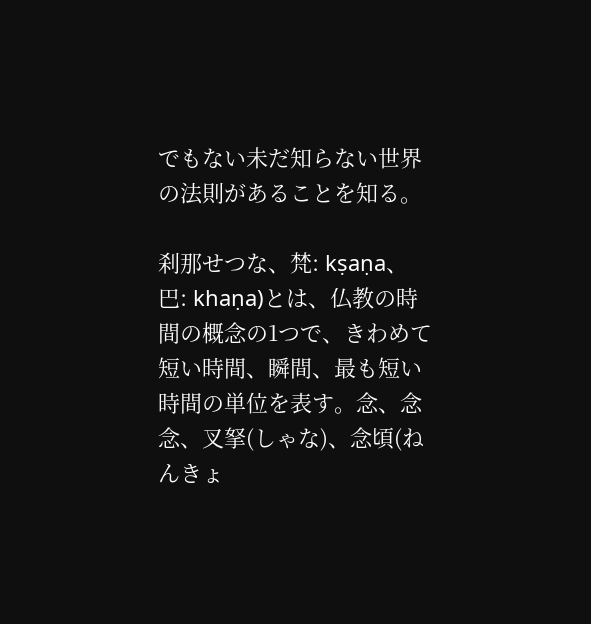でもない未だ知らない世界の法則があることを知る。

刹那せつな、梵: kṣaṇa、巴: khaṇa)とは、仏教の時間の概念の1つで、きわめて短い時間、瞬間、最も短い時間の単位を表す。念、念念、叉拏(しゃな)、念頃(ねんきょ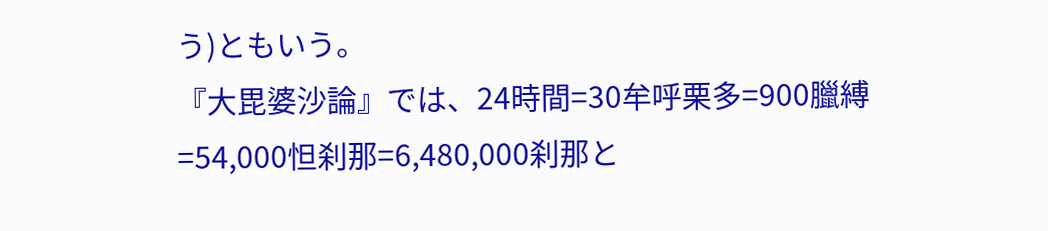う)ともいう。
『大毘婆沙論』では、24時間=30牟呼栗多=900臘縛=54,000怛刹那=6,480,000刹那と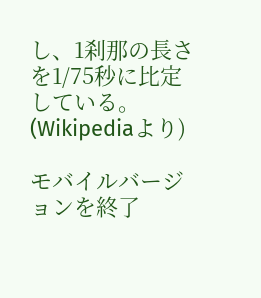し、1刹那の長さを1/75秒に比定している。(Wikipediaより)

モバイルバージョンを終了